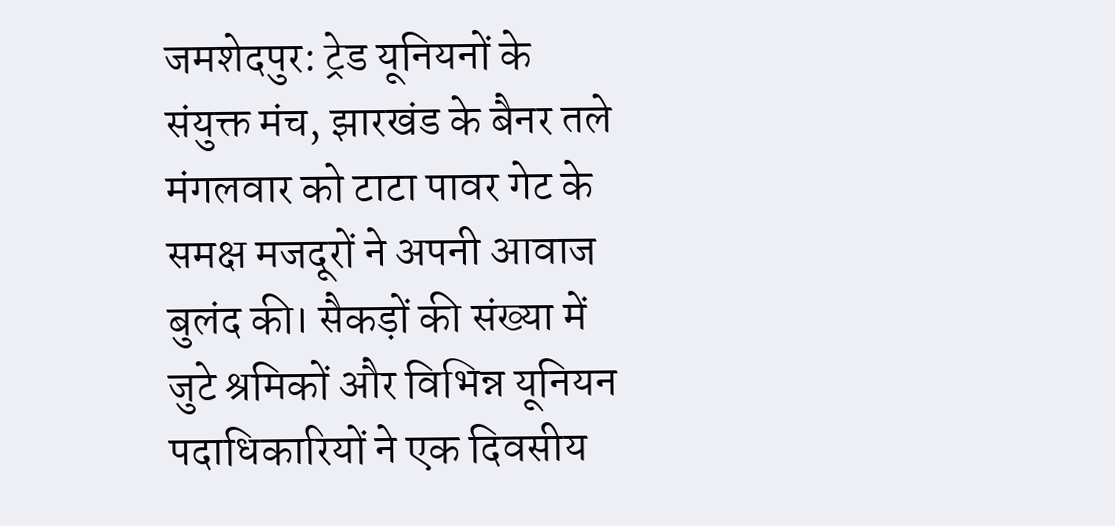जमशेदपुर: ट्रेड यूनियनों के संयुक्त मंच, झारखंड के बैनर तले मंगलवार को टाटा पावर गेट के समक्ष मजदूरों ने अपनी आवाज बुलंद की। सैकड़ों की संख्या में जुटे श्रमिकों और विभिन्न यूनियन पदाधिकारियों ने एक दिवसीय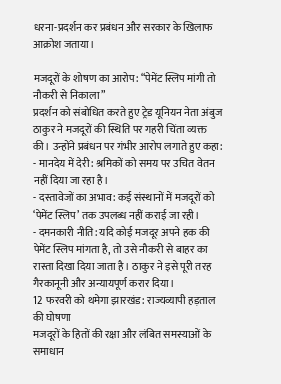धरना-प्रदर्शन कर प्रबंधन और सरकार के खिलाफ आक्रोश जताया।

मजदूरों के शोषण का आरोप: “पेमेंट स्लिप मांगी तो नौकरी से निकाला”
प्रदर्शन को संबोधित करते हुए ट्रेड यूनियन नेता अंबुज ठाकुर ने मजदूरों की स्थिति पर गहरी चिंता व्यक्त की। उन्होंने प्रबंधन पर गंभीर आरोप लगाते हुए कहा:
- मानदेय में देरी: श्रमिकों को समय पर उचित वेतन नहीं दिया जा रहा है।
- दस्तावेजों का अभाव: कई संस्थानों में मजदूरों को ‘पेमेंट स्लिप’ तक उपलब्ध नहीं कराई जा रही।
- दमनकारी नीति: यदि कोई मजदूर अपने हक की पेमेंट स्लिप मांगता है, तो उसे नौकरी से बाहर का रास्ता दिखा दिया जाता है। ठाकुर ने इसे पूरी तरह गैरकानूनी और अन्यायपूर्ण करार दिया।
12 फरवरी को थमेगा झारखंड: राज्यव्यापी हड़ताल की घोषणा
मजदूरों के हितों की रक्षा और लंबित समस्याओं के समाधान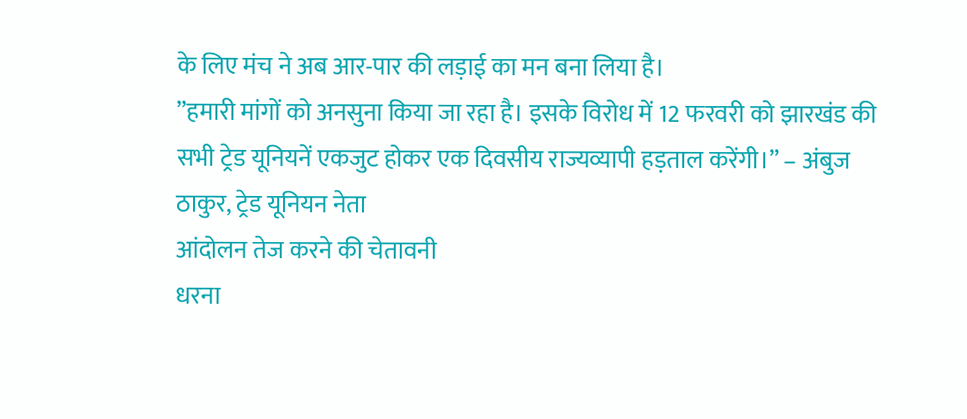के लिए मंच ने अब आर-पार की लड़ाई का मन बना लिया है।
”हमारी मांगों को अनसुना किया जा रहा है। इसके विरोध में 12 फरवरी को झारखंड की सभी ट्रेड यूनियनें एकजुट होकर एक दिवसीय राज्यव्यापी हड़ताल करेंगी।” – अंबुज ठाकुर, ट्रेड यूनियन नेता
आंदोलन तेज करने की चेतावनी
धरना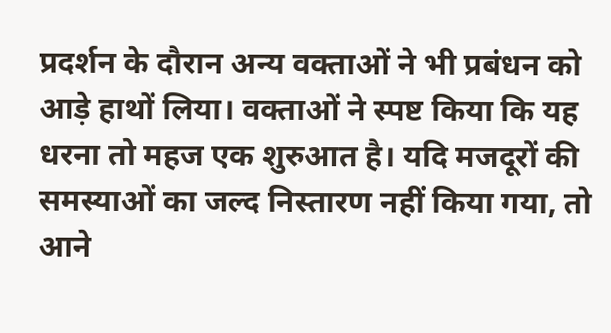प्रदर्शन के दौरान अन्य वक्ताओं ने भी प्रबंधन को आड़े हाथों लिया। वक्ताओं ने स्पष्ट किया कि यह धरना तो महज एक शुरुआत है। यदि मजदूरों की समस्याओं का जल्द निस्तारण नहीं किया गया, तो आने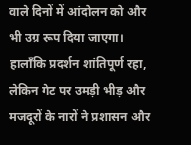वाले दिनों में आंदोलन को और भी उग्र रूप दिया जाएगा।
हालाँकि प्रदर्शन शांतिपूर्ण रहा, लेकिन गेट पर उमड़ी भीड़ और मजदूरों के नारों ने प्रशासन और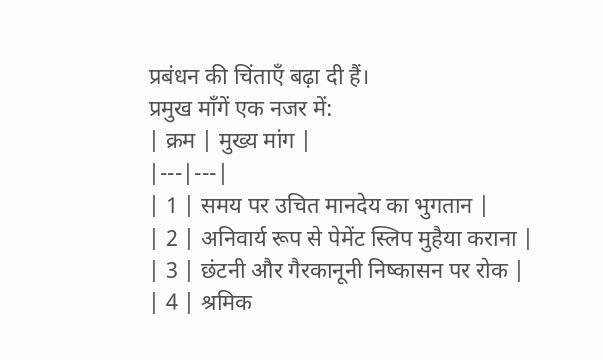प्रबंधन की चिंताएँ बढ़ा दी हैं।
प्रमुख माँगें एक नजर में:
| क्रम | मुख्य मांग |
|---|---|
| 1 | समय पर उचित मानदेय का भुगतान |
| 2 | अनिवार्य रूप से पेमेंट स्लिप मुहैया कराना |
| 3 | छंटनी और गैरकानूनी निष्कासन पर रोक |
| 4 | श्रमिक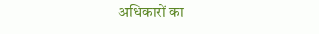अधिकारों का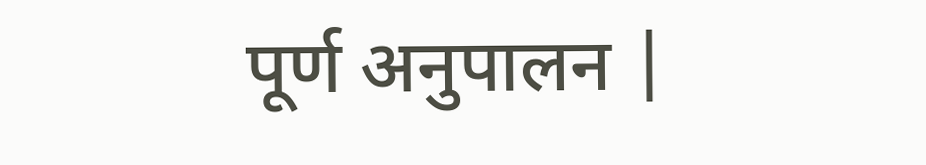पूर्ण अनुपालन |